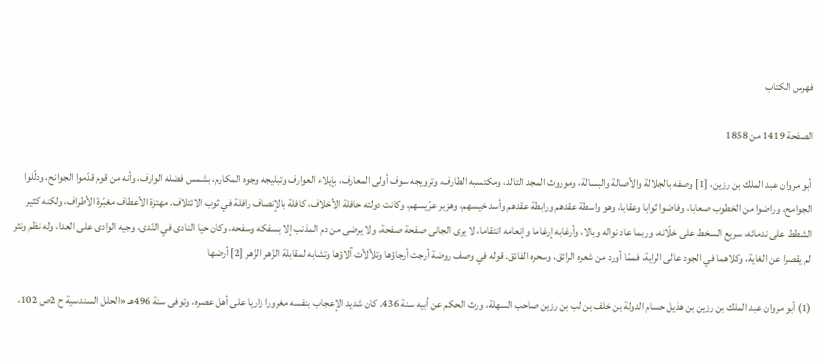فهرس الكتاب

الصفحة 1419 من 1858

أبو مروان عبد الملك بن رزين، [1] وصفه بالجلالة والأصالة والبسالة، وموروث المجد التالد، ومكتسبه الطارف، وترويجه سوف أولى المعارف، بإيلاء العوارف وتبليجه وجوه المكارم، بشمس فضله الوارف، وأنه من قوم قدّموا الجوانح، ودلّلوا الجوامح، وراضوا من الخطوب صعابا، وفاضوا ثوابا وعقابا، وهو واسطة عقدهم ورابطة عقدهم وأسد خيسهم، وهزبر عرّيسهم، وكانت دولته حافلة الأخلاف، كافلة بالإنصاف رافلة في ثوب الائتلاف. مهتزة الأعطاف مغبّرة الأطراف، ولكنه كثير الشطط على ندمائه، سريع السخط على خلّانه، وربما عاد نواله وبالا، وأرغابه إرغاما وإنعامه انتقاما، لا يرى الجانى صفحة صفحة، ولا يرضى من دم المذنب إلا بسفكه وسفحه، وكان حيا النادى في النّدى، وجيه الوادى على العدا، وله نظم ونثر لم يقصرا عن الغاية، وكلاهما في الجود عالى الراية، فممّا أورد من شعره الرائق، وسحره الفائق. قوله في وصف روضة أرجت أرجاؤها وتلألأت آلاؤها وتشابه لمقابلة الزّهر الزّهر [2] أرضها

(1) أبو مروان عبد الملك بن رزين بن هذيل حسام الدولة بن خلف بن لب بن رزين صاحب السهلة، ورث الحكم عن أبيه سنة 436. كان شديد الإعجاب بنفسه مغرورا زاريا على أهل عصره، وتوفى سنة 496هـ «الحلل السندسية ح 2ص 102،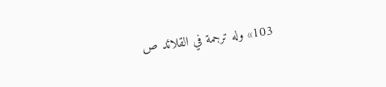103» وله ترجمة في القلائد ص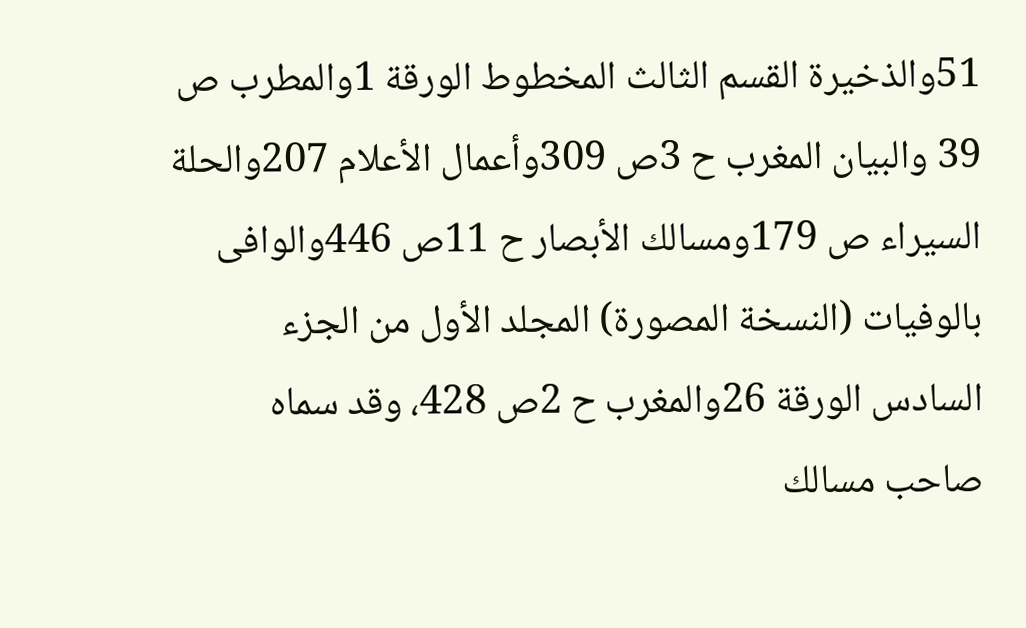51والذخيرة القسم الثالث المخطوط الورقة 1والمطرب ص 39 والبيان المغرب ح 3ص 309وأعمال الأعلام 207والحلة السيراء ص 179ومسالك الأبصار ح 11ص 446والوافى بالوفيات (النسخة المصورة) المجلد الأول من الجزء السادس الورقة 26والمغرب ح 2ص 428، وقد سماه صاحب مسالك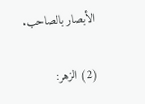الأبصار بالصاحب.

(2) الزهر: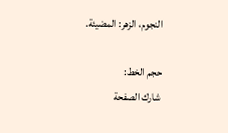النجوم، الزهر: المضيئة.

حجم الخط:
شارك الصفحة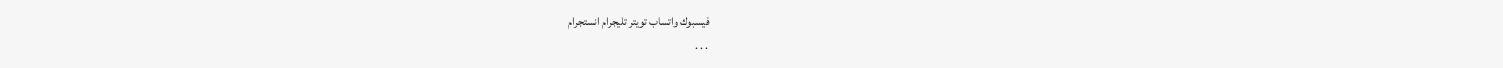فيسبوك واتساب تويتر تليجرام انستجرام
. . .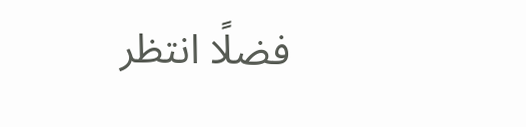فضلًا انتظر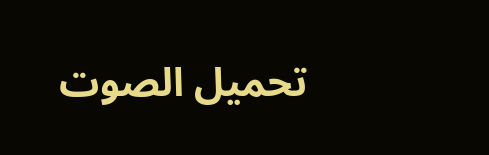تحميل الصوت